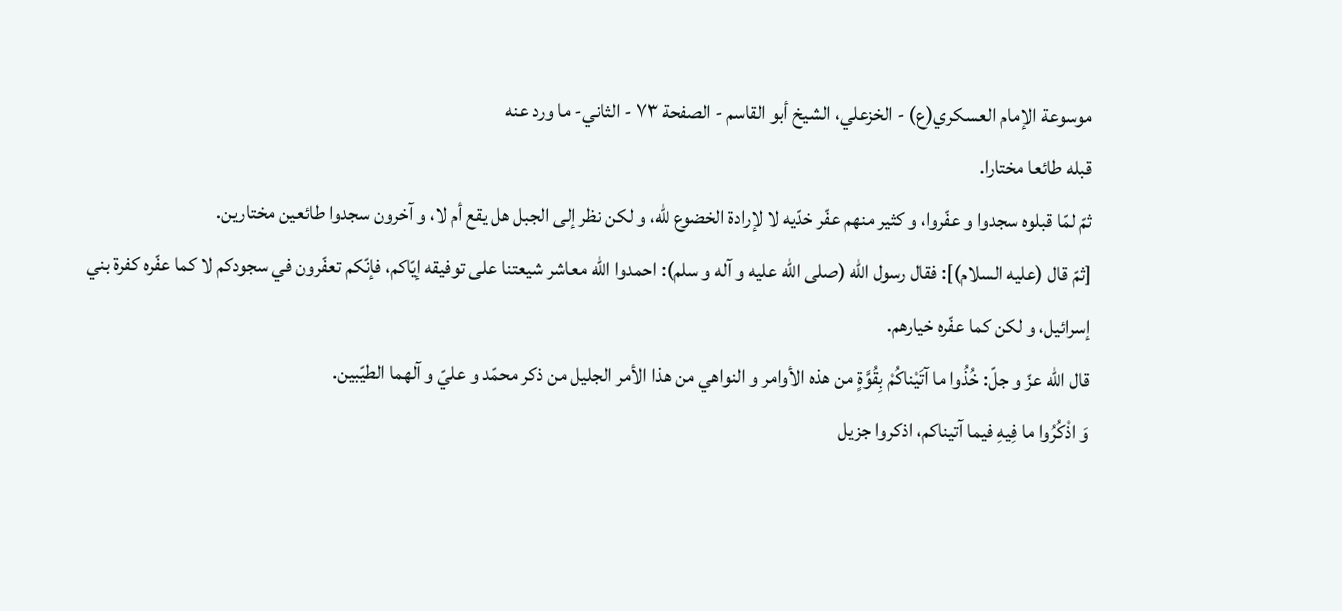موسوعة الإمام العسكري(ع) - الخزعلي، الشيخ أبو القاسم - الصفحة ٧٣ - الثاني- ما ورد عنه
قبله طائعا مختارا.
ثمّ لمّا قبلوه سجدوا و عفّروا، و كثير منهم عفّر خدّيه لا لإرادة الخضوع للّه، و لكن نظر إلى الجبل هل يقع أم لا، و آخرون سجدوا طائعين مختارين.
[ثمّ قال (عليه السلام)]: فقال رسول اللّه (صلى الله عليه و آله و سلم): احمدوا اللّه معاشر شيعتنا على توفيقه إيّاكم، فإنّكم تعفّرون في سجودكم لا كما عفّره كفرة بني إسرائيل، و لكن كما عفّره خيارهم.
قال اللّه عزّ و جلّ: خُذُوا ما آتَيْناكُمْ بِقُوَّةٍ من هذه الأوامر و النواهي من هذا الأمر الجليل من ذكر محمّد و عليّ و آلهما الطيّبين.
وَ اذْكُرُوا ما فِيهِ فيما آتيناكم، اذكروا جزيل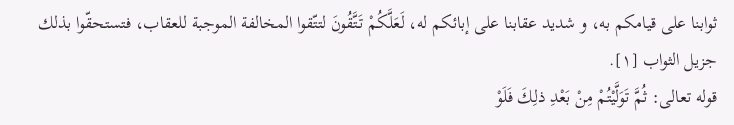ثوابنا على قيامكم به، و شديد عقابنا على إبائكم له، لَعَلَّكُمْ تَتَّقُونَ لتتّقوا المخالفة الموجبة للعقاب، فتستحقّوا بذلك جزيل الثواب [١].
قوله تعالى: ثُمَّ تَوَلَّيْتُمْ مِنْ بَعْدِ ذلِكَ فَلَوْ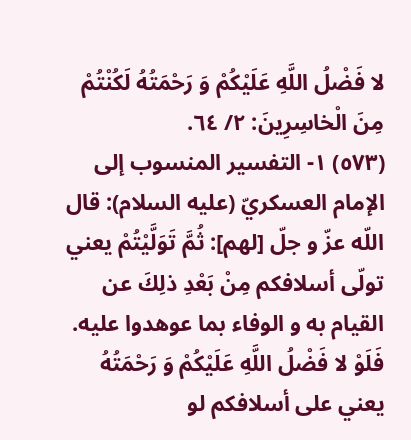لا فَضْلُ اللَّهِ عَلَيْكُمْ وَ رَحْمَتُهُ لَكُنْتُمْ مِنَ الْخاسِرِينَ: ٢/ ٦٤.
(٥٧٣) ١- التفسير المنسوب إلى الإمام العسكريّ (عليه السلام): قال اللّه عزّ و جلّ [لهم]: ثُمَّ تَوَلَّيْتُمْ يعني تولّى أسلافكم مِنْ بَعْدِ ذلِكَ عن القيام به و الوفاء بما عوهدوا عليه.
فَلَوْ لا فَضْلُ اللَّهِ عَلَيْكُمْ وَ رَحْمَتُهُ يعني على أسلافكم لو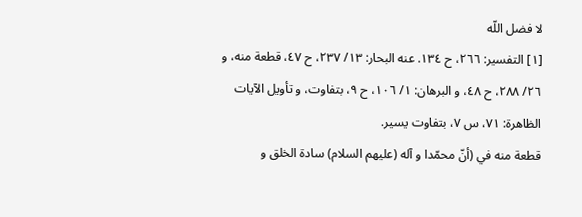لا فضل اللّه
[١] التفسير: ٢٦٦، ح ١٣٤. عنه البحار: ١٣/ ٢٣٧، ح ٤٧، قطعة منه، و ٢٦/ ٢٨٨، ح ٤٨، و البرهان: ١/ ١٠٦، ح ٩، بتفاوت، و تأويل الآيات الظاهرة: ٧١، س ٧، بتفاوت يسير.
قطعة منه في (أنّ محمّدا و آله (عليهم السلام) سادة الخلق و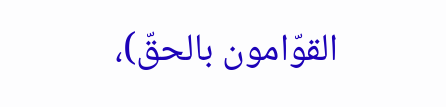القوّامون بالحقّ)،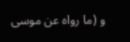و (ما رواه عن موسى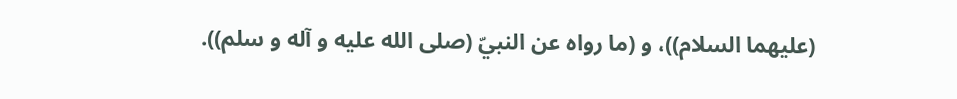(عليهما السلام))، و (ما رواه عن النبيّ (صلى الله عليه و آله و سلم)).